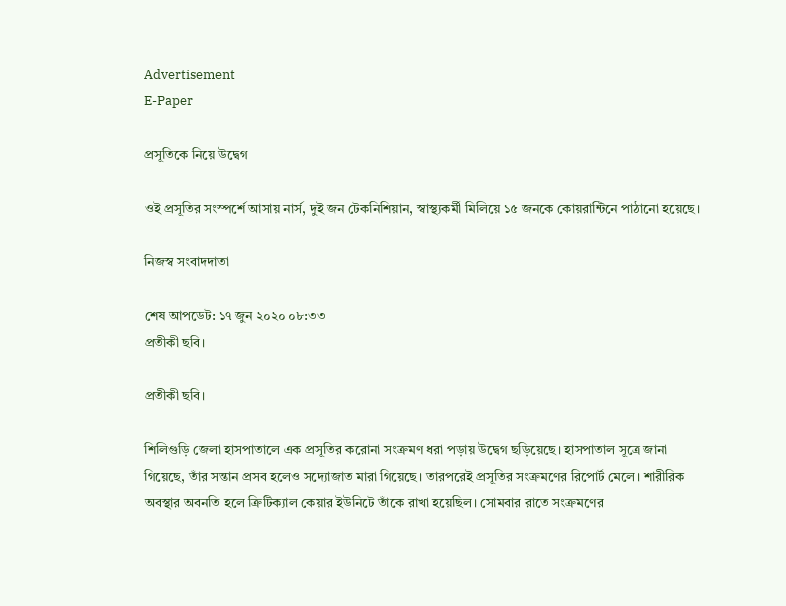Advertisement
E-Paper

প্রসূতিকে নিয়ে উদ্বেগ

ওই প্রসূতির সংস্পর্শে আসায় নার্স, দুই জন টেকনিশিয়ান, স্বাস্থ্যকর্মী মিলিয়ে ১৫ জনকে কোয়রান্টিনে পাঠানো হয়েছে।

নিজস্ব সংবাদদাতা

শেষ আপডেট: ১৭ জুন ২০২০ ০৮:৩৩
প্রতীকী ছবি।

প্রতীকী ছবি।

শিলিগুড়ি জেলা হাসপাতালে এক প্রসূতির করোনা সংক্রমণ ধরা পড়ায় উদ্বেগ ছড়িয়েছে। হাসপাতাল সূত্রে জানা গিয়েছে, তাঁর সন্তান প্রসব হলেও সদ্যোজাত মারা গিয়েছে। তারপরেই প্রসূতির সংক্রমণের রিপোর্ট মেলে। শারীরিক অবস্থার অবনতি হলে ক্রিটিক্যাল কেয়ার ইউনিটে তাঁকে রাখা হয়েছিল। সোমবার রাতে সংক্রমণের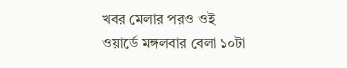খবর মেলার পরও ওই ওয়ার্ডে মঙ্গলবার বেলা ১০টা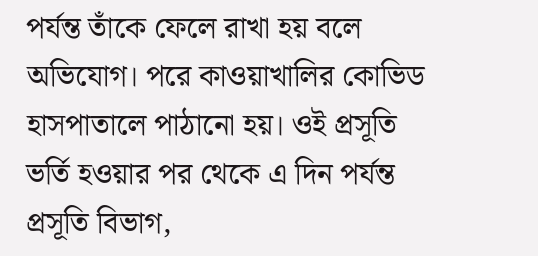পর্যন্ত তাঁকে ফেলে রাখা হয় বলে অভিযোগ। পরে কাওয়াখালির কোভিড হাসপাতালে পাঠানো হয়। ওই প্রসূতি ভর্তি হওয়ার পর থেকে এ দিন পর্যন্ত প্রসূতি বিভাগ,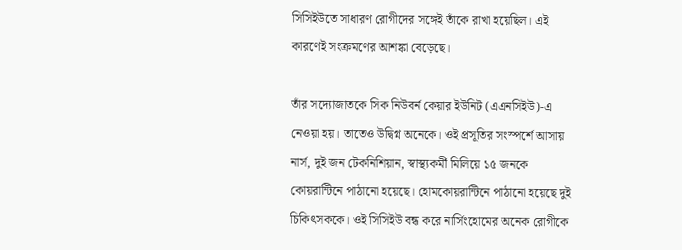সিসিইউতে সাধারণ রোগীদের সঙ্গেই তাঁকে রাখা হয়েছিল। এই কারণেই সংক্রমণের আশঙ্কা বেড়েছে।

তাঁর সদ্যোজাতকে সিক নিউবর্ন কেয়ার ইউনিট (এএনসিইউ)-এ নেওয়া হয়। তাতেও উদ্বিগ্ন অনেকে। ওই প্রসূতির সংস্পর্শে আসায় নার্স, দুই জন টেকনিশিয়ান, স্বাস্থ্যকর্মী মিলিয়ে ১৫ জনকে কোয়রান্টিনে পাঠানো হয়েছে। হোমকোয়রান্টিনে পাঠানো হয়েছে দুই চিকিৎসককে। ওই সিসিইউ বন্ধ করে নার্সিংহোমের অনেক রোগীকে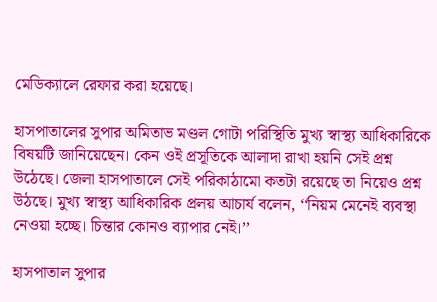মেডিক্যালে রেফার করা হয়েছে।

হাসপাতালের সুপার অমিতাভ মণ্ডল গোটা পরিস্থিতি মুখ্য স্বাস্থ্য আধিকারিকে বিষয়টি জানিয়েছেন। কেন ওই প্রসূতিকে আলাদা রাখা হয়নি সেই প্রশ্ন উঠেছে। জেলা হাসপাতালে সেই পরিকাঠামো কতটা রয়েছে তা নিয়েও প্রশ্ন উঠছে। মুখ্য স্বাস্থ্য আধিকারিক প্রলয় আচার্য বলেন, ‘‘নিয়ম মেনেই ব্যবস্থা নেওয়া হচ্ছে। চিন্তার কোনও ব্যাপার নেই।’’

হাসপাতাল সুপার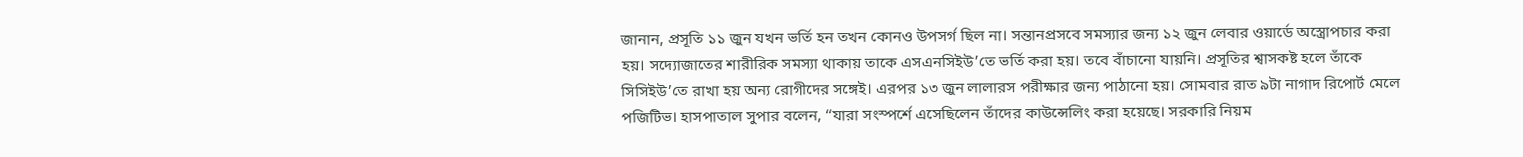জানান, প্রসূতি ১১ জুন যখন ভর্তি হন তখন কোনও উপসর্গ ছিল না। সন্তানপ্রসবে সমস্যার জন্য ১২ জুন লেবার ওয়ার্ডে অস্ত্রোপচার করা হয়। সদ্যোজাতের শারীরিক সমস্যা থাকায় তাকে এসএনসিইউ’তে ভর্তি করা হয়। তবে বাঁচানো যায়নি। প্রসূতির শ্বাসকষ্ট হলে তাঁকে সিসিইউ’তে রাখা হয় অন্য রোগীদের সঙ্গেই। এরপর ১৩ জুন লালারস পরীক্ষার জন্য পাঠানো হয়। সোমবার রাত ৯টা নাগাদ রিপোর্ট মেলে পজিটিভ। হাসপাতাল সুপার বলেন, ‘‘যারা সংস্পর্শে এসেছিলেন তাঁদের কাউন্সেলিং করা হয়েছে। সরকারি নিয়ম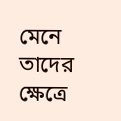মেনে তাদের ক্ষেত্রে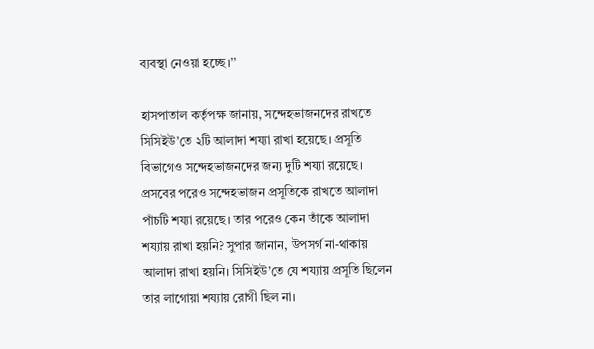ব্যবস্থা নেওয়া হচ্ছে।’’

হাসপাতাল কর্তৃপক্ষ জানায়, সন্দেহভাজনদের রাখতে সিসিইউ’তে ২টি আলাদা শয্যা রাখা হয়েছে। প্রসূতি বিভাগেও সন্দেহভাজনদের জন্য দুটি শয্যা রয়েছে। প্রসবের পরেও সন্দেহভাজন প্রসূতিকে রাখতে আলাদা পাঁচটি শয্যা রয়েছে। তার পরেও কেন তাঁকে আলাদা শয্যায় রাখা হয়নি? সুপার জানান, উপসর্গ না-থাকায় আলাদা রাখা হয়নি। সিসিইউ’তে যে শয্যায় প্রসূতি ছিলেন তার লাগোয়া শয্যায় রোগী ছিল না।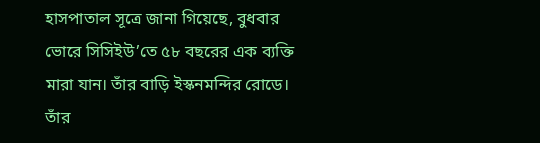হাসপাতাল সূত্রে জানা গিয়েছে, বুধবার ভোরে সিসিইউ’তে ৫৮ বছরের এক ব্যক্তি মারা যান। তাঁর বাড়ি ইস্কনমন্দির রোডে। তাঁর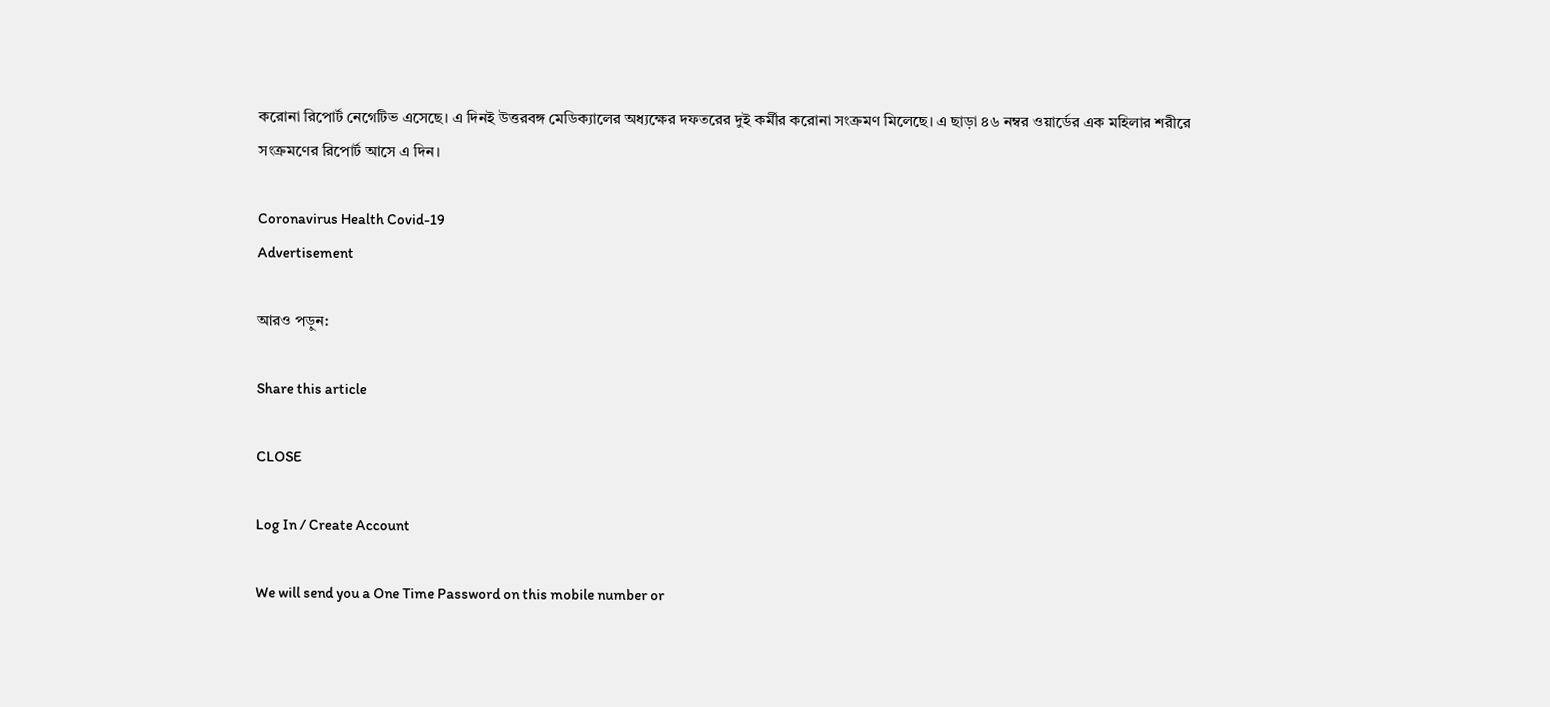করোনা রিপোর্ট নেগেটিভ এসেছে। এ দিনই উত্তরবঙ্গ মেডিক্যালের অধ্যক্ষের দফতরের দুই কর্মীর করোনা সংক্রমণ মিলেছে। এ ছাড়া ৪৬ নম্বর ওয়ার্ডের এক মহিলার শরীরে সংক্রমণের রিপোর্ট আসে এ দিন।

Coronavirus Health Covid-19
Advertisement

আরও পড়ুন:

Share this article

CLOSE

Log In / Create Account

We will send you a One Time Password on this mobile number or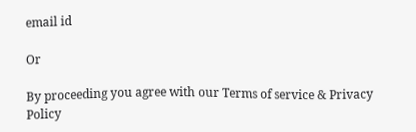email id

Or

By proceeding you agree with our Terms of service & Privacy Policy